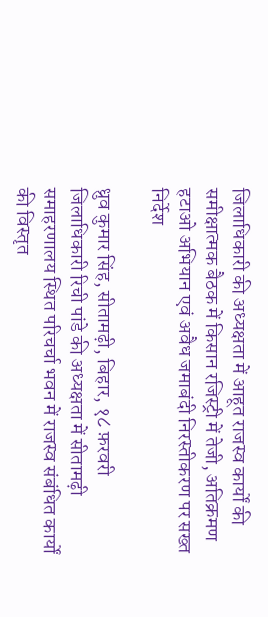जिलाधिकारी की अध्यक्षता में आहूत राजस्व कार्यों की समीक्षात्मक बैठक में किसान रजिस्ट्री में तेजी, अतिक्रमण हटाओ अभियान एवं अवैध जमाबंदी निरस्तीकरण पर सख्त निर्देश

ध्रुव कुमार सिंह, सीतामढ़ी, बिहार, १८ फ़रवरी
जिलाधिकारी रिची पांडे की अध्यक्षता में सीतामढ़ी समाहरणालय स्थित परिचर्चा भवन में राजस्व संबंधित कार्यों की विस्तृत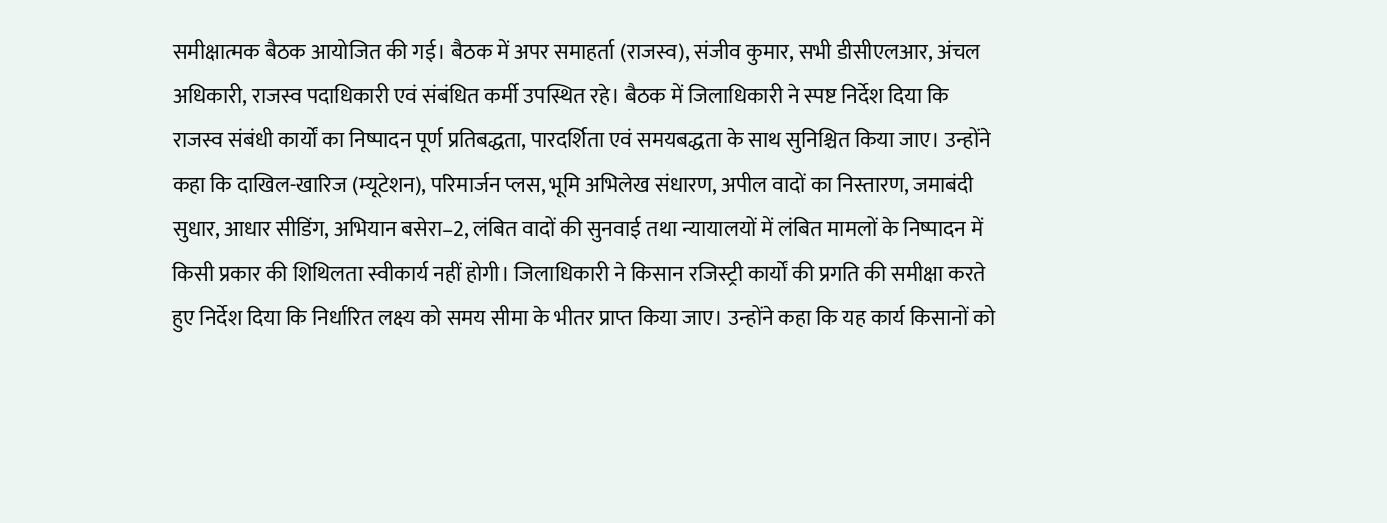समीक्षात्मक बैठक आयोजित की गई। बैठक में अपर समाहर्ता (राजस्व), संजीव कुमार, सभी डीसीएलआर, अंचल अधिकारी, राजस्व पदाधिकारी एवं संबंधित कर्मी उपस्थित रहे। बैठक में जिलाधिकारी ने स्पष्ट निर्देश दिया कि राजस्व संबंधी कार्यों का निष्पादन पूर्ण प्रतिबद्धता, पारदर्शिता एवं समयबद्धता के साथ सुनिश्चित किया जाए। उन्होंने कहा कि दाखिल-खारिज (म्यूटेशन), परिमार्जन प्लस, भूमि अभिलेख संधारण, अपील वादों का निस्तारण, जमाबंदी सुधार, आधार सीडिंग, अभियान बसेरा–2, लंबित वादों की सुनवाई तथा न्यायालयों में लंबित मामलों के निष्पादन में किसी प्रकार की शिथिलता स्वीकार्य नहीं होगी। जिलाधिकारी ने किसान रजिस्ट्री कार्यों की प्रगति की समीक्षा करते हुए निर्देश दिया कि निर्धारित लक्ष्य को समय सीमा के भीतर प्राप्त किया जाए। उन्होंने कहा कि यह कार्य किसानों को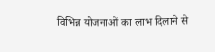विभिन्न योजनाओं का लाभ दिलाने से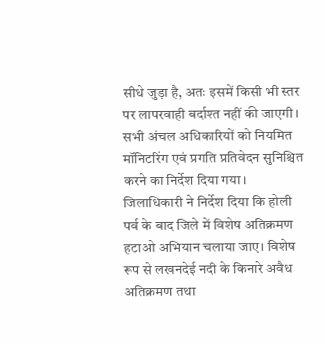सीधे जुड़ा है, अतः इसमें किसी भी स्तर पर लापरवाही बर्दाश्त नहीं की जाएगी। सभी अंचल अधिकारियों को नियमित मॉनिटरिंग एवं प्रगति प्रतिवेदन सुनिश्चित करने का निर्देश दिया गया। जिलाधिकारी ने निर्देश दिया कि होली पर्व के बाद जिले में विशेष अतिक्रमण हटाओ अभियान चलाया जाए। विशेष रूप से लखनदेई नदी के किनारे अवैध अतिक्रमण तथा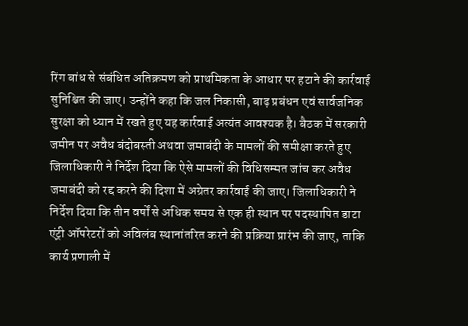रिंग बांध से संबंधित अतिक्रमण को प्राथमिकता के आधार पर हटाने की कार्रवाई सुनिश्चित की जाए। उन्होंने कहा कि जल निकासी, बाढ़ प्रबंधन एवं सार्वजनिक सुरक्षा को ध्यान में रखते हुए यह कार्रवाई अत्यंत आवश्यक है। बैठक में सरकारी जमीन पर अवैध बंदोबस्ती अथवा जमाबंदी के मामलों की समीक्षा करते हुए जिलाधिकारी ने निर्देश दिया कि ऐसे मामलों की विधिसम्मत जांच कर अवैध जमाबंदी को रद्द करने की दिशा में अग्रेतर कार्रवाई की जाए। जिलाधिकारी ने निर्देश दिया कि तीन वर्षों से अधिक समय से एक ही स्थान पर पदस्थापित डाटा एंट्री ऑपरेटरों को अविलंब स्थानांतरित करने की प्रक्रिया प्रारंभ की जाए, ताकि कार्य प्रणाली में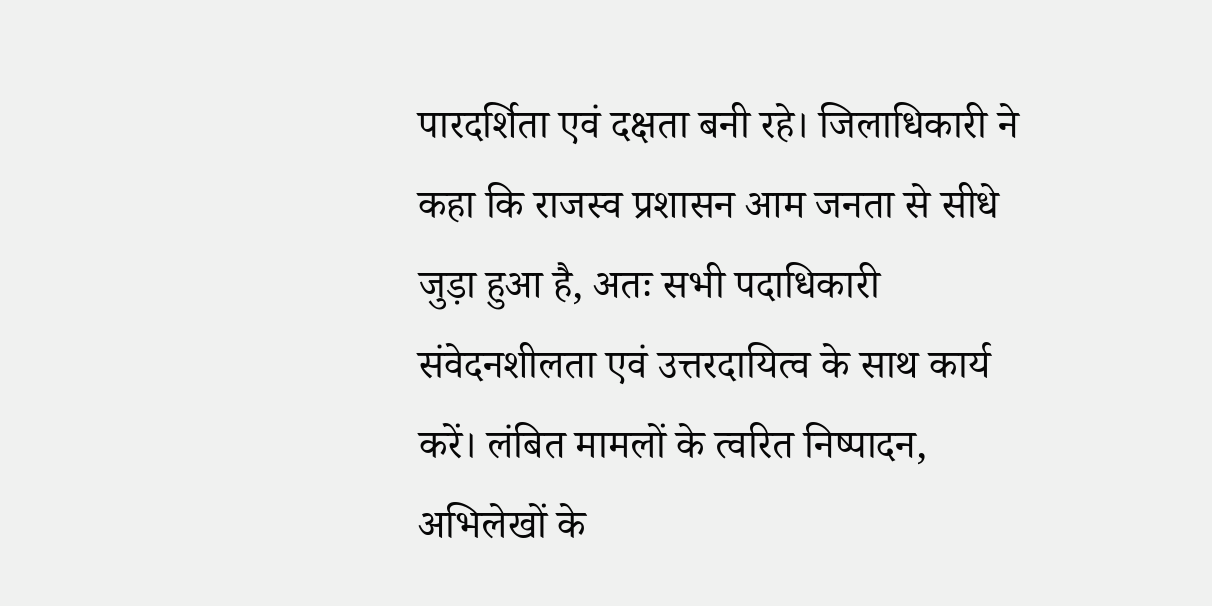पारदर्शिता एवं दक्षता बनी रहे। जिलाधिकारी ने कहा कि राजस्व प्रशासन आम जनता से सीधे जुड़ा हुआ है, अतः सभी पदाधिकारी संवेदनशीलता एवं उत्तरदायित्व के साथ कार्य करें। लंबित मामलों के त्वरित निष्पादन, अभिलेखों के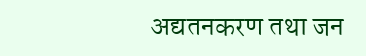अद्यतनकरण तथा जन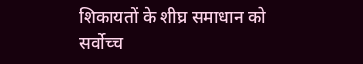शिकायतों के शीघ्र समाधान को सर्वोच्च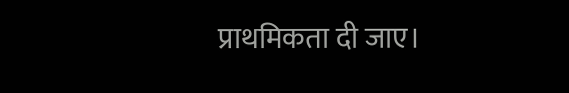प्राथमिकता दी जाए।